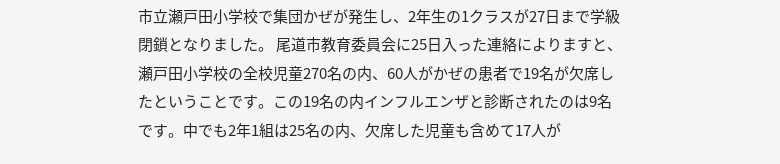市立瀬戸田小学校で集団かぜが発生し、2年生の1クラスが27日まで学級閉鎖となりました。 尾道市教育委員会に25日入った連絡によりますと、 瀬戸田小学校の全校児童270名の内、60人がかぜの患者で19名が欠席したということです。この19名の内インフルエンザと診断されたのは9名です。中でも2年1組は25名の内、欠席した児童も含めて17人が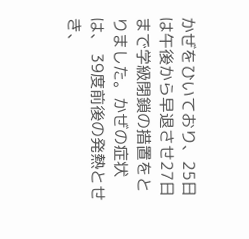かぜをひいており、25日は午後から早退させ27日まで学級閉鎖の措置をとりました。かぜの症状は、 39度前後の発熱とせき、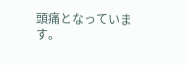頭痛となっています。